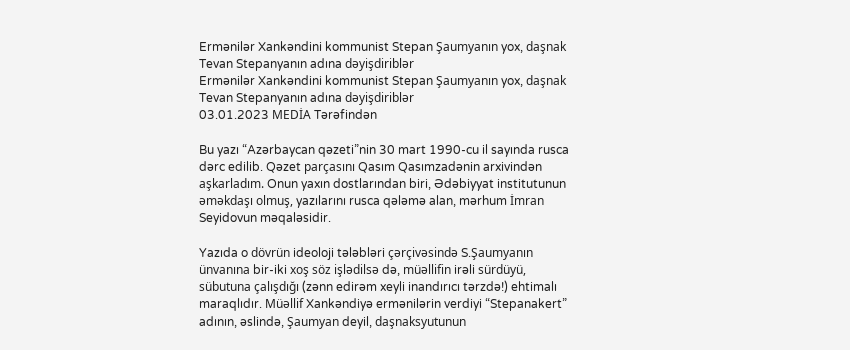Ermənilər Xankəndini kommunist Stepan Şaumyanın yox, daşnak Tevan Stepanyanın adına dəyişdiriblər
Ermənilər Xankəndini kommunist Stepan Şaumyanın yox, daşnak Tevan Stepanyanın adına dəyişdiriblər
03.01.2023 MEDİA Tərəfindən

Bu yazı “Azərbaycan qəzeti”nin 30 mart 1990-cu il sayında rusca dərc edilib. Qəzet parçasını Qasım Qasımzadənin arxivindən aşkarladım. Onun yaxın dostlarından biri, Ədəbiyyat institutunun əməkdaşı olmuş, yazılarını rusca qələmə alan, mərhum İmran Seyidovun məqaləsidir.

Yazıda o dövrün ideoloji tələbləri çərçivəsində S.Şaumyanın ünvanına bir-iki xoş söz işlədilsə də, müəllifin irəli sürdüyü, sübutuna çalışdığı (zənn edirəm xeyli inandırıcı tərzdə!) ehtimalı maraqlıdır. Müəllif Xankəndiyə ermənilərin verdiyi “Stepanakert” adının, əslində, Şaumyan deyil, daşnaksyutunun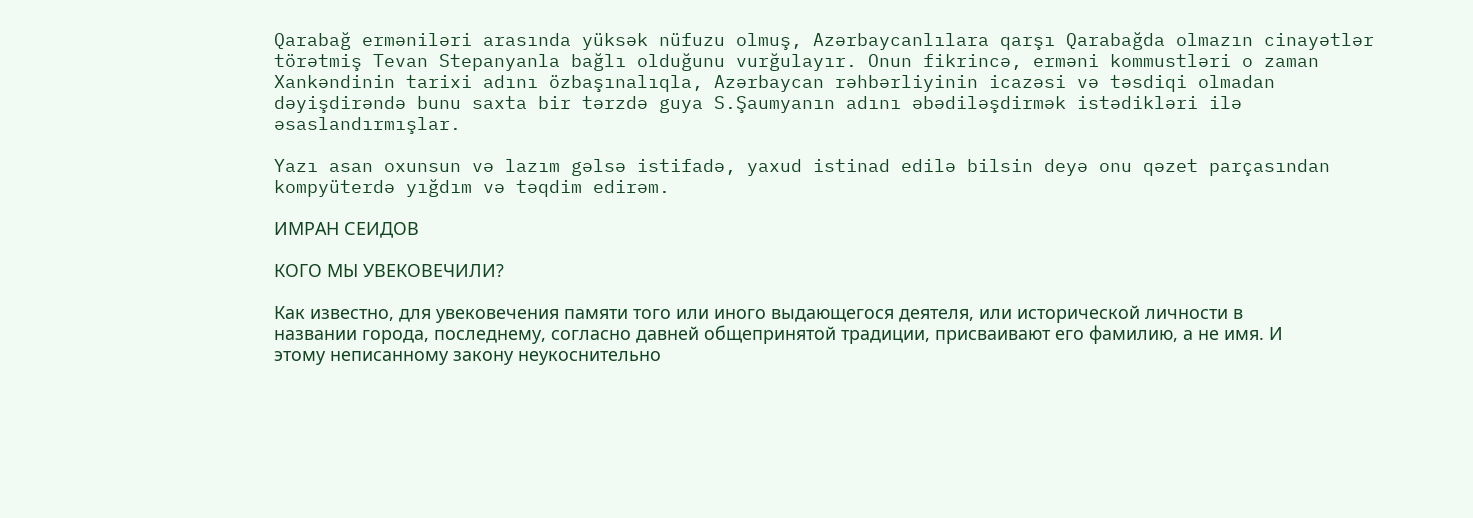Qarabağ erməniləri arasında yüksək nüfuzu olmuş, Azərbaycanlılara qarşı Qarabağda olmazın cinayətlər törətmiş Tevan Stepanyanla bağlı olduğunu vurğulayır. Onun fikrincə, erməni kommustləri o zaman Xankəndinin tarixi adını özbaşınalıqla, Azərbaycan rəhbərliyinin icazəsi və təsdiqi olmadan dəyişdirəndə bunu saxta bir tərzdə guya S.Şaumyanın adını əbədiləşdirmək istədikləri ilə əsaslandırmışlar.

Yazı asan oxunsun və lazım gəlsə istifadə, yaxud istinad edilə bilsin deyə onu qəzet parçasından kompyüterdə yığdım və təqdim edirəm.

ИМРАН СЕИДОВ

КОГО МЫ УВЕКОВЕЧИЛИ?

Как известно, для увековечения памяти того или иного выдающегося деятеля, или исторической личности в названии города, последнему, согласно давней общепринятой традиции, присваивают его фамилию, а не имя. И этому неписанному закону неукоснительно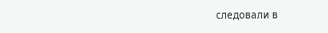следовали в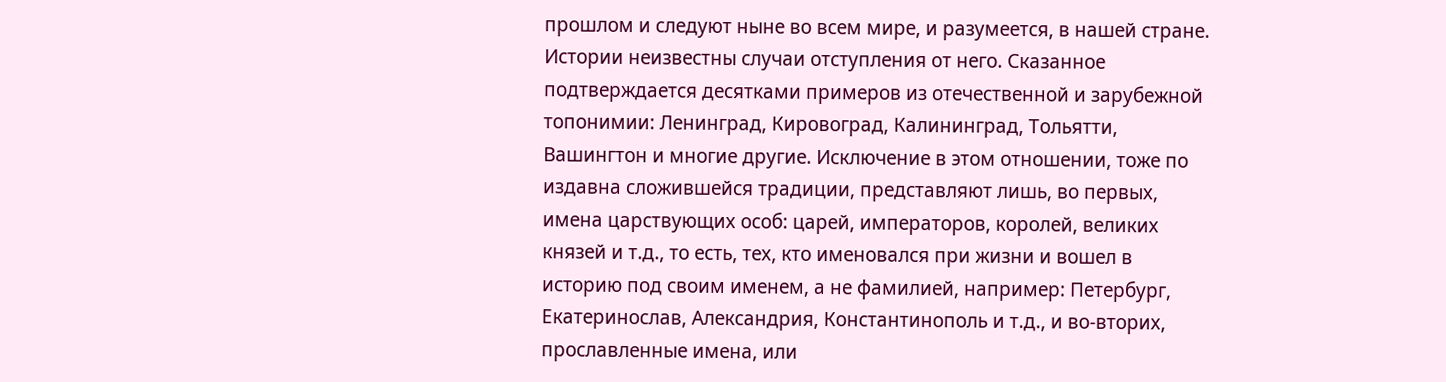прошлом и следуют ныне во всем мире, и разумеется, в нашей стране. Истории неизвестны случаи отступления от него. Сказанное подтверждается десятками примеров из отечественной и зарубежной топонимии: Ленинград, Кировоград, Калининград, Тольятти, Вашингтон и многие другие. Исключение в этом отношении, тоже по издавна сложившейся традиции, представляют лишь, во первых, имена царствующих особ: царей, императоров, королей, великих князей и т.д., то есть, тех, кто именовался при жизни и вошел в историю под своим именем, а не фамилией, например: Петербург, Екатеринослав, Александрия, Константинополь и т.д., и во-вторих, прославленные имена, или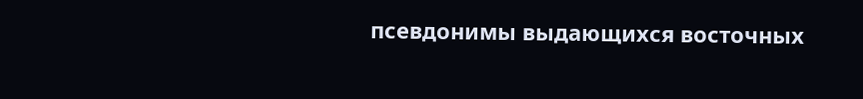псевдонимы выдающихся восточных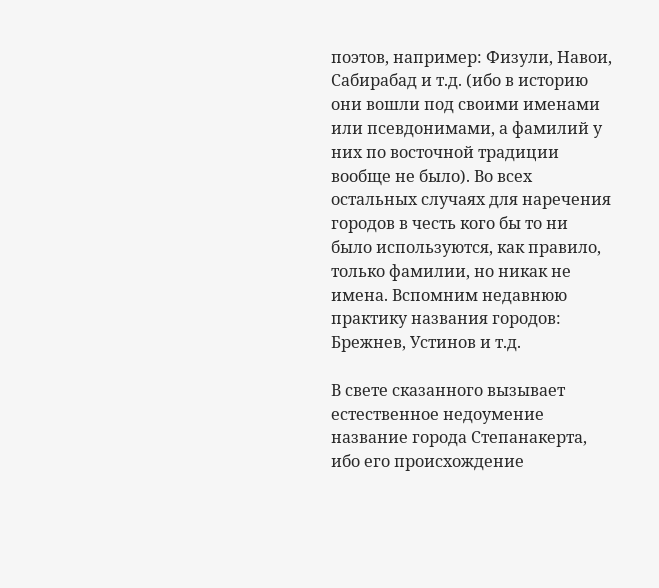поэтов, например: Физули, Навои, Сабирабад и т.д. (ибо в историю они вошли под своими именами или псевдонимами, а фамилий у них по восточной традиции вообще не было). Во всех остальных случаях для наречения городов в честь кого бы то ни было используются, как правило, только фамилии, но никак не имена. Вспомним недавнюю практику названия городов: Брежнев, Устинов и т.д.

В свете сказанного вызывает естественное недоумение название города Степанакерта, ибо его происхождение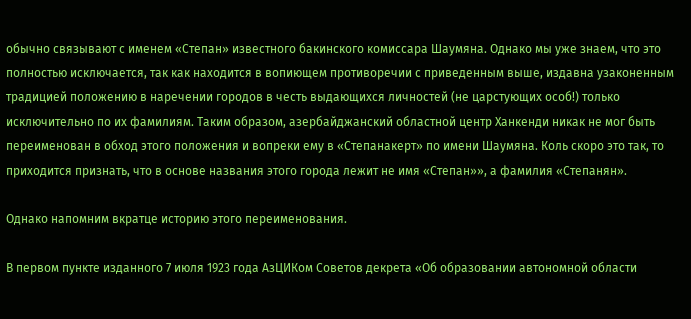обычно связывают с именем «Степан» известного бакинского комиссара Шаумяна. Однако мы уже знаем, что это полностью исключается, так как находится в вопиющем противоречии с приведенным выше, издавна узаконенным традицией положению в наречении городов в честь выдающихся личностей (не царстующих особ!) только исключительно по их фамилиям. Таким образом, азербайджанский областной центр Ханкенди никак не мог быть переименован в обход этого положения и вопреки ему в «Степанакерт» по имени Шаумяна. Коль скоро это так, то приходится признать, что в основе названия этого города лежит не имя «Степан»», а фамилия «Степанян».

Однако напомним вкратце историю этого переименования.

В первом пункте изданного 7 июля 1923 года АзЦИКом Советов декрета «Об образовании автономной области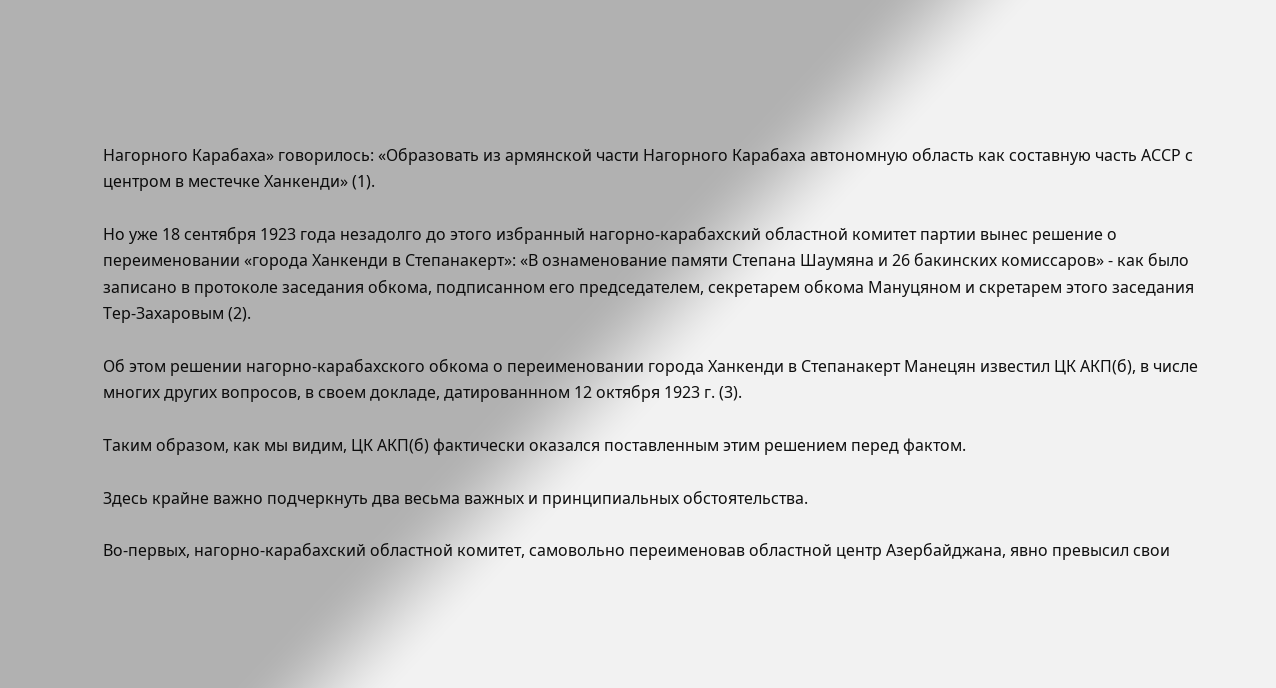Нагорного Карабаха» говорилось: «Образовать из армянской части Нагорного Карабаха автономную область как составную часть АССР с центром в местечке Ханкенди» (1).

Но уже 18 сентября 1923 года незадолго до этого избранный нагорно-карабахский областной комитет партии вынес решение о переименовании «города Ханкенди в Степанакерт»: «В ознаменование памяти Степана Шаумяна и 26 бакинских комиссаров» - как было записано в протоколе заседания обкома, подписанном его председателем, секретарем обкома Мануцяном и скретарем этого заседания Тер-Захаровым (2).

Об этом решении нагорно-карабахского обкома о переименовании города Ханкенди в Степанакерт Манецян известил ЦК АКП(б), в числе многих других вопросов, в своем докладе, датированнном 12 октября 1923 г. (3).

Таким образом, как мы видим, ЦК АКП(б) фактически оказался поставленным этим решением перед фактом.

Здесь крайне важно подчеркнуть два весьма важных и принципиальных обстоятельства.

Во-первых, нагорно-карабахский областной комитет, самовольно переименовав областной центр Азербайджана, явно превысил свои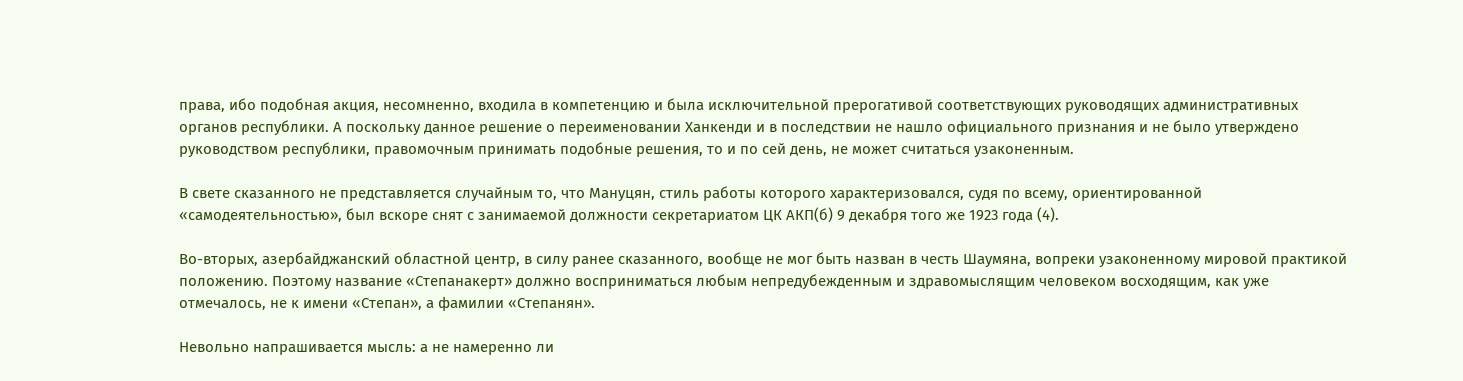права, ибо подобная акция, несомненно, входила в компетенцию и была исключительной прерогативой соответствующих руководящих административных органов республики. А поскольку данное решение о переименовании Ханкенди и в последствии не нашло официального признания и не было утверждено руководством республики, правомочным принимать подобные решения, то и по сей день, не может считаться узаконенным.

В свете сказанного не представляется случайным то, что Мануцян, стиль работы которого характеризовался, судя по всему, ориентированной «самодеятельностью», был вскоре снят с занимаемой должности секретариатом ЦК АКП(б) 9 декабря того же 1923 года (4).

Во-вторых, азербайджанский областной центр, в силу ранее сказанного, вообще не мог быть назван в честь Шаумяна, вопреки узаконенному мировой практикой положению. Поэтому название «Степанакерт» должно восприниматься любым непредубежденным и здравомыслящим человеком восходящим, как уже отмечалось, не к имени «Степан», а фамилии «Степанян».

Невольно напрашивается мысль: а не намеренно ли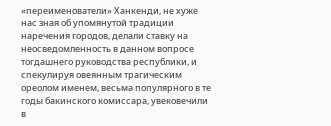«переименователи» Ханкенди, не хуже нас зная об упомянутой традиции наречения городов, делали ставку на неосведомленность в данном вопросе тогдашнего руководства республики, и спекулируя овеянным трагическим ореолом именем, весьма популярного в те годы бакинского комиссара, увековечили в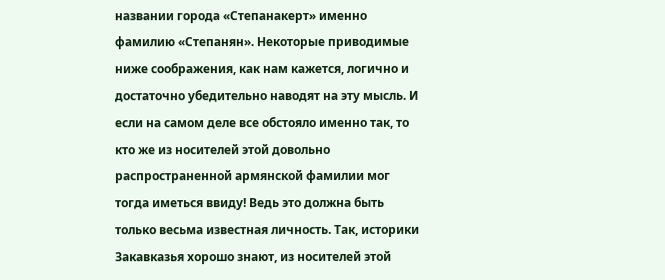названии города «Степанакерт» именно фамилию «Степанян». Некоторые приводимые ниже соображения, как нам кажется, логично и достаточно убедительно наводят на эту мысль. И если на самом деле все обстояло именно так, то кто же из носителей этой довольно распространенной армянской фамилии мог тогда иметься ввиду! Ведь это должна быть только весьма известная личность. Так, историки Закавказья хорошо знают, из носителей этой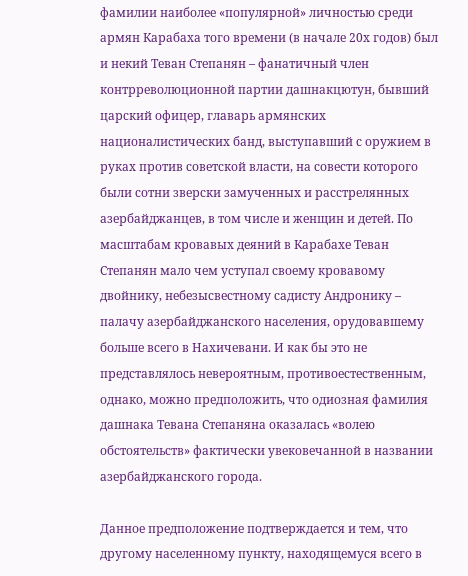фамилии наиболее «популярной» личностью среди армян Карабаха того времени (в начале 20х годов) был и некий Теван Степанян – фанатичный член контрреволюционной партии дашнакцютун, бывший царский офицер, главарь армянских националистических банд, выступавший с оружием в руках против советской власти, на совести которого были сотни зверски замученных и расстрелянных азербайджанцев, в том числе и женщин и детей. По масштабам кровавых деяний в Карабахе Теван Степанян мало чем уступал своему кровавому двойнику, небезысвестному садисту Андронику – палачу азербайджанского населения, орудовавшему больше всего в Нахичевани. И как бы это не представлялось невероятным, противоестественным, однако, можно предположить, что одиозная фамилия дашнака Тевана Степаняна оказалась «волею обстоятельств» фактически увековечанной в названии азербайджанского города.

Данное предположение подтверждается и тем, что другому населенному пункту, находящемуся всего в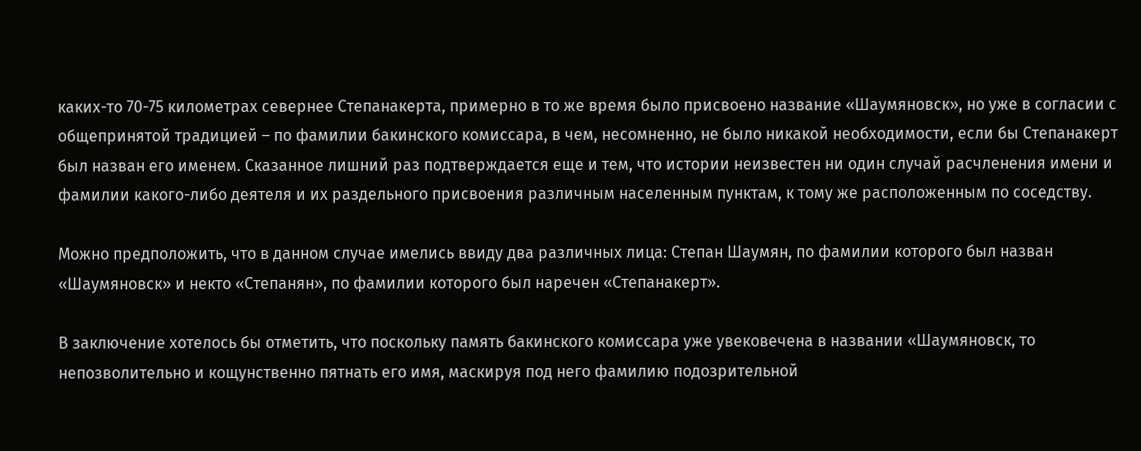каких-то 70-75 километрах севернее Степанакерта, примерно в то же время было присвоено название «Шаумяновск», но уже в согласии с общепринятой традицией – по фамилии бакинского комиссара, в чем, несомненно, не было никакой необходимости, если бы Степанакерт был назван его именем. Сказанное лишний раз подтверждается еще и тем, что истории неизвестен ни один случай расчленения имени и фамилии какого-либо деятеля и их раздельного присвоения различным населенным пунктам, к тому же расположенным по соседству.

Можно предположить, что в данном случае имелись ввиду два различных лица: Степан Шаумян, по фамилии которого был назван «Шаумяновск» и некто «Степанян», по фамилии которого был наречен «Степанакерт».

В заключение хотелось бы отметить, что поскольку память бакинского комиссара уже увековечена в названии «Шаумяновск, то непозволительно и кощунственно пятнать его имя, маскируя под него фамилию подозрительной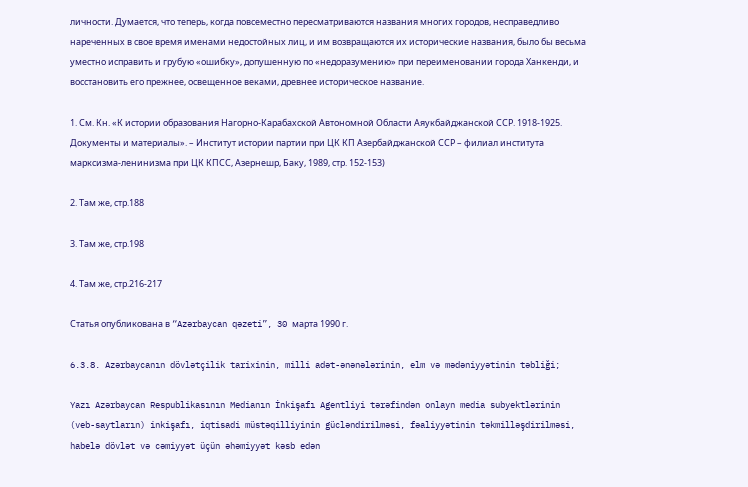личности. Думается, что теперь, когда повсеместно пересматриваются названия многих городов, несправедливо нареченных в свое время именами недостойных лиц, и им возвращаются их исторические названия, было бы весьма уместно исправить и грубую «ошибку», допушенную по «недоразумению» при переименовании города Ханкенди, и восстановить его прежнее, освещенное веками, древнее историческое название.

1. См. Кн. «К истории образования Нагорно-Карабахской Автономной Области Аяукбайджанской ССР. 1918-1925. Документы и материалы». – Институт истории партии при ЦК КП Азербайджанской ССР – филиал института марксизма-ленинизма при ЦК КПСС, Азернешр, Баку, 1989, стр. 152-153)

2. Там же, стр.188

3. Там же, стр.198

4. Там же, стр.216-217

Статья опубликована в “Azərbaycan qəzeti”, 30 марта 1990 г.

6.3.8. Azərbaycanın dövlətçilik tarixinin, milli adət-ənənələrinin, elm və mədəniyyətinin təbliği;

Yazı Azərbaycan Respublikasının Medianın İnkişafı Agentliyi tərəfindən onlayn media subyektlərinin (veb-saytların) inkişafı, iqtisadi müstəqilliyinin gücləndirilməsi, fəaliyyətinin təkmilləşdirilməsi, habelə dövlət və cəmiyyət üçün əhəmiyyət kəsb edən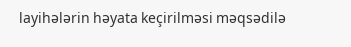layihələrin həyata keçirilməsi məqsədilə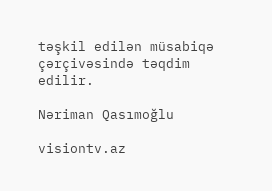təşkil edilən müsabiqə çərçivəsində təqdim edilir.

Nəriman Qasımoğlu

visiontv.az